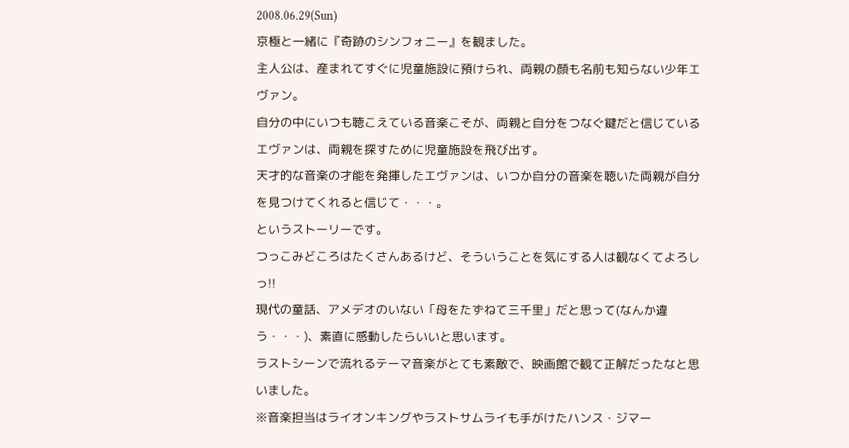2008.06.29(Sun)
京極と一緒に『奇跡のシンフォニー』を観ました。
主人公は、産まれてすぐに児童施設に預けられ、両親の顔も名前も知らない少年エヴァン。
自分の中にいつも聴こえている音楽こそが、両親と自分をつなぐ鍵だと信じているエヴァンは、両親を探すために児童施設を飛び出す。
天才的な音楽の才能を発揮したエヴァンは、いつか自分の音楽を聴いた両親が自分を見つけてくれると信じて・・・。
というストーリーです。
つっこみどころはたくさんあるけど、そういうことを気にする人は観なくてよろしっ!!
現代の童話、アメデオのいない「母をたずねて三千里」だと思って(なんか違う・・・)、素直に感動したらいいと思います。
ラストシーンで流れるテーマ音楽がとても素敵で、映画館で観て正解だったなと思いました。
※音楽担当はライオンキングやラストサムライも手がけたハンス・ジマー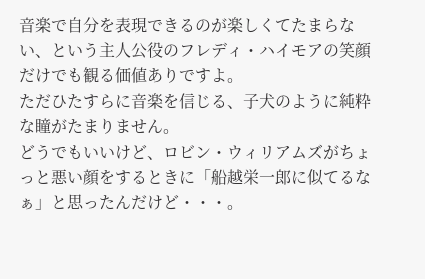音楽で自分を表現できるのが楽しくてたまらない、という主人公役のフレディ・ハイモアの笑顔だけでも観る価値ありですよ。
ただひたすらに音楽を信じる、子犬のように純粋な瞳がたまりません。
どうでもいいけど、ロビン・ウィリアムズがちょっと悪い顔をするときに「船越栄一郎に似てるなぁ」と思ったんだけど・・・。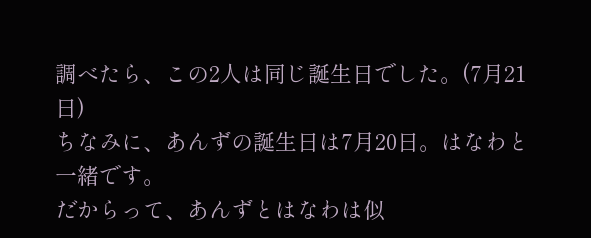調べたら、この2人は同じ誕生日でした。(7月21日)
ちなみに、あんずの誕生日は7月20日。はなわと一緒です。
だからって、あんずとはなわは似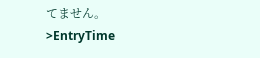てません。
>EntryTime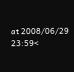at 2008/06/29 23:59<